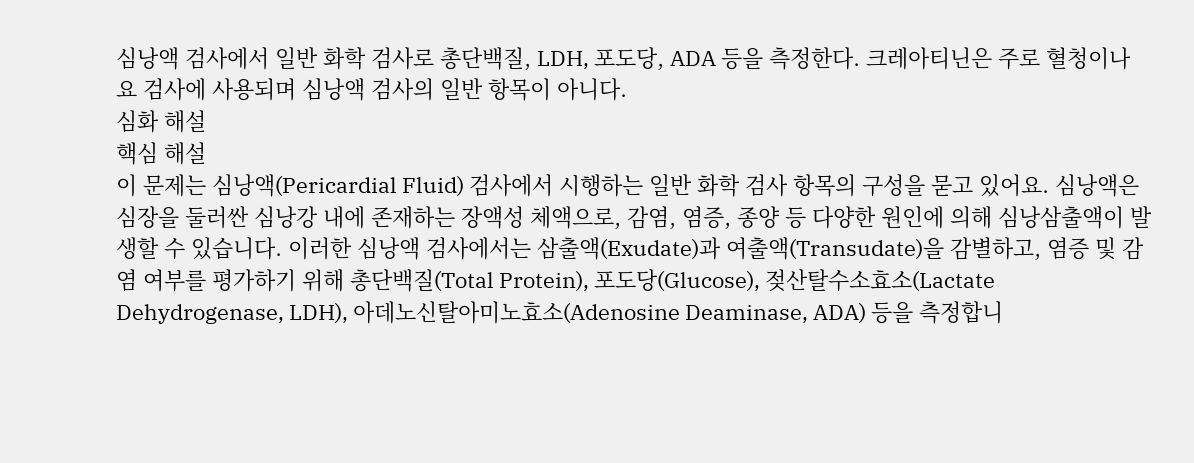심낭액 검사에서 일반 화학 검사로 총단백질, LDH, 포도당, ADA 등을 측정한다. 크레아티닌은 주로 혈청이나 요 검사에 사용되며 심낭액 검사의 일반 항목이 아니다.
심화 해설
핵심 해설
이 문제는 심낭액(Pericardial Fluid) 검사에서 시행하는 일반 화학 검사 항목의 구성을 묻고 있어요. 심낭액은 심장을 둘러싼 심낭강 내에 존재하는 장액성 체액으로, 감염, 염증, 종양 등 다양한 원인에 의해 심낭삼출액이 발생할 수 있습니다. 이러한 심낭액 검사에서는 삼출액(Exudate)과 여출액(Transudate)을 감별하고, 염증 및 감염 여부를 평가하기 위해 총단백질(Total Protein), 포도당(Glucose), 젖산탈수소효소(Lactate Dehydrogenase, LDH), 아데노신탈아미노효소(Adenosine Deaminase, ADA) 등을 측정합니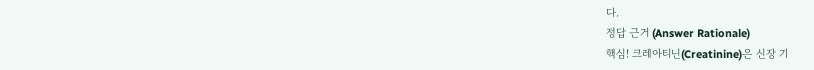다.
정답 근거 (Answer Rationale)
핵심! 크레아티닌(Creatinine)은 신장 기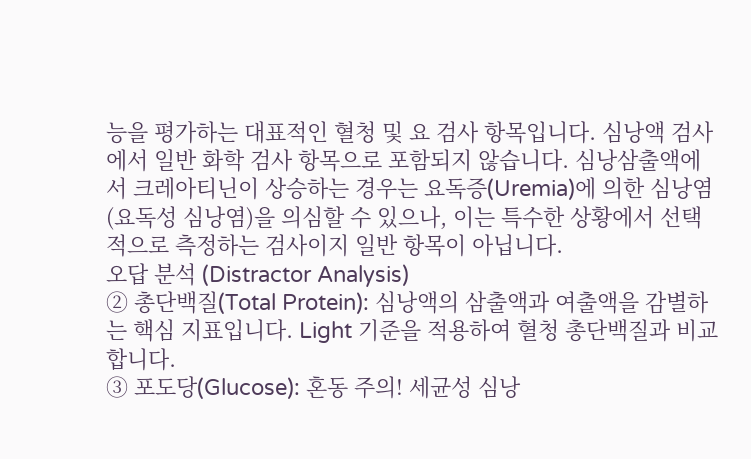능을 평가하는 대표적인 혈청 및 요 검사 항목입니다. 심낭액 검사에서 일반 화학 검사 항목으로 포함되지 않습니다. 심낭삼출액에서 크레아티닌이 상승하는 경우는 요독증(Uremia)에 의한 심낭염(요독성 심낭염)을 의심할 수 있으나, 이는 특수한 상황에서 선택적으로 측정하는 검사이지 일반 항목이 아닙니다.
오답 분석 (Distractor Analysis)
② 총단백질(Total Protein): 심낭액의 삼출액과 여출액을 감별하는 핵심 지표입니다. Light 기준을 적용하여 혈청 총단백질과 비교합니다.
③ 포도당(Glucose): 혼동 주의! 세균성 심낭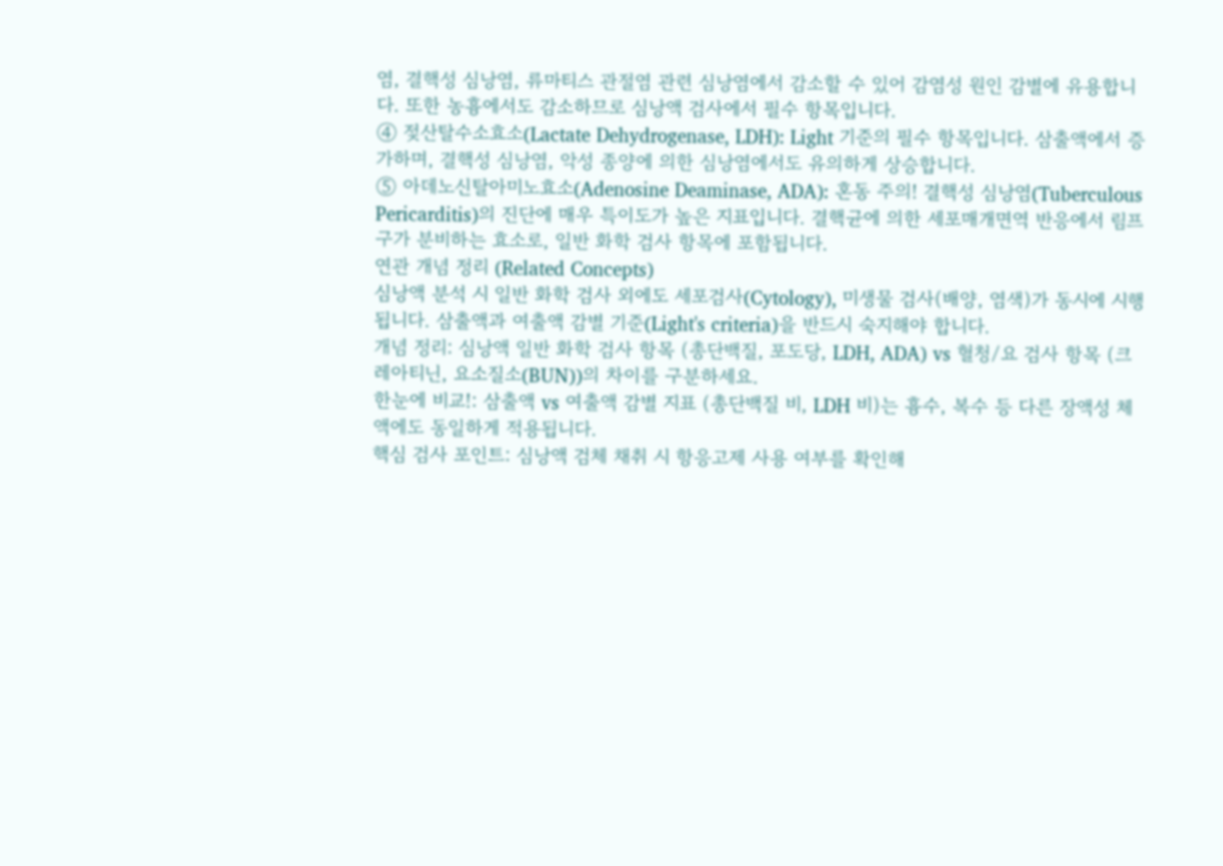염, 결핵성 심낭염, 류마티스 관절염 관련 심낭염에서 감소할 수 있어 감염성 원인 감별에 유용합니다. 또한 농흉에서도 감소하므로 심낭액 검사에서 필수 항목입니다.
④ 젖산탈수소효소(Lactate Dehydrogenase, LDH): Light 기준의 필수 항목입니다. 삼출액에서 증가하며, 결핵성 심낭염, 악성 종양에 의한 심낭염에서도 유의하게 상승합니다.
⑤ 아데노신탈아미노효소(Adenosine Deaminase, ADA): 혼동 주의! 결핵성 심낭염(Tuberculous Pericarditis)의 진단에 매우 특이도가 높은 지표입니다. 결핵균에 의한 세포매개면역 반응에서 림프구가 분비하는 효소로, 일반 화학 검사 항목에 포함됩니다.
연관 개념 정리 (Related Concepts)
심낭액 분석 시 일반 화학 검사 외에도 세포검사(Cytology), 미생물 검사(배양, 염색)가 동시에 시행됩니다. 삼출액과 여출액 감별 기준(Light's criteria)을 반드시 숙지해야 합니다.
개념 정리: 심낭액 일반 화학 검사 항목 (총단백질, 포도당, LDH, ADA) vs 혈청/요 검사 항목 (크레아티닌, 요소질소(BUN))의 차이를 구분하세요.
한눈에 비교!: 삼출액 vs 여출액 감별 지표 (총단백질 비, LDH 비)는 흉수, 복수 등 다른 장액성 체액에도 동일하게 적용됩니다.
핵심 검사 포인트: 심낭액 검체 채취 시 항응고제 사용 여부를 확인해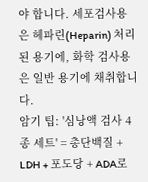야 합니다. 세포검사용은 헤파린(Heparin) 처리된 용기에, 화학 검사용은 일반 용기에 채취합니다.
암기 팁: '심낭액 검사 4종 세트' = 총단백질 + LDH + 포도당 + ADA로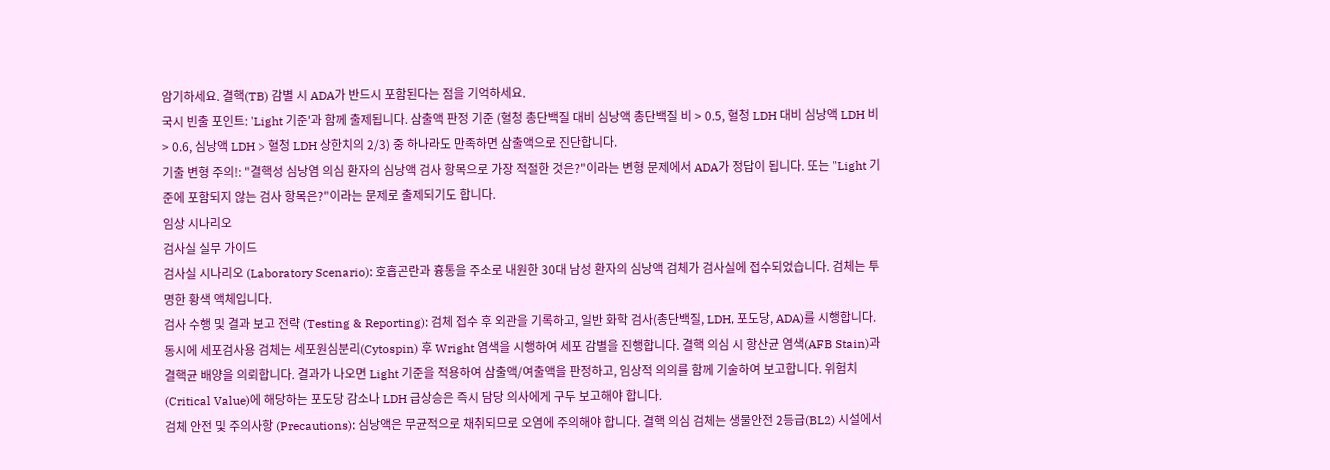암기하세요. 결핵(TB) 감별 시 ADA가 반드시 포함된다는 점을 기억하세요.
국시 빈출 포인트: 'Light 기준'과 함께 출제됩니다. 삼출액 판정 기준 (혈청 총단백질 대비 심낭액 총단백질 비 > 0.5, 혈청 LDH 대비 심낭액 LDH 비 > 0.6, 심낭액 LDH > 혈청 LDH 상한치의 2/3) 중 하나라도 만족하면 삼출액으로 진단합니다.
기출 변형 주의!: "결핵성 심낭염 의심 환자의 심낭액 검사 항목으로 가장 적절한 것은?"이라는 변형 문제에서 ADA가 정답이 됩니다. 또는 "Light 기준에 포함되지 않는 검사 항목은?"이라는 문제로 출제되기도 합니다.
임상 시나리오
검사실 실무 가이드
검사실 시나리오 (Laboratory Scenario): 호흡곤란과 흉통을 주소로 내원한 30대 남성 환자의 심낭액 검체가 검사실에 접수되었습니다. 검체는 투명한 황색 액체입니다.
검사 수행 및 결과 보고 전략 (Testing & Reporting): 검체 접수 후 외관을 기록하고, 일반 화학 검사(총단백질, LDH, 포도당, ADA)를 시행합니다. 동시에 세포검사용 검체는 세포원심분리(Cytospin) 후 Wright 염색을 시행하여 세포 감별을 진행합니다. 결핵 의심 시 항산균 염색(AFB Stain)과 결핵균 배양을 의뢰합니다. 결과가 나오면 Light 기준을 적용하여 삼출액/여출액을 판정하고, 임상적 의의를 함께 기술하여 보고합니다. 위험치(Critical Value)에 해당하는 포도당 감소나 LDH 급상승은 즉시 담당 의사에게 구두 보고해야 합니다.
검체 안전 및 주의사항 (Precautions): 심낭액은 무균적으로 채취되므로 오염에 주의해야 합니다. 결핵 의심 검체는 생물안전 2등급(BL2) 시설에서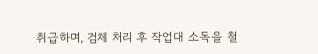취급하며, 검체 처리 후 작업대 소독을 철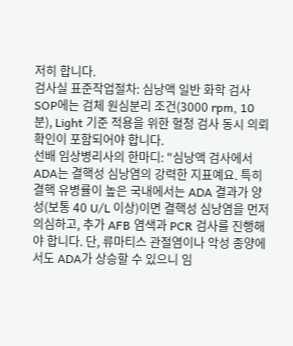저히 합니다.
검사실 표준작업절차: 심낭액 일반 화학 검사 SOP에는 검체 원심분리 조건(3000 rpm, 10분), Light 기준 적용을 위한 혈청 검사 동시 의뢰 확인이 포함되어야 합니다.
선배 임상병리사의 한마디: "심낭액 검사에서 ADA는 결핵성 심낭염의 강력한 지표예요. 특히 결핵 유병률이 높은 국내에서는 ADA 결과가 양성(보통 40 U/L 이상)이면 결핵성 심낭염을 먼저 의심하고, 추가 AFB 염색과 PCR 검사를 진행해야 합니다. 단, 류마티스 관절염이나 악성 종양에서도 ADA가 상승할 수 있으니 임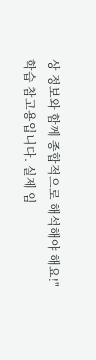상 정보와 함께 종합적으로 해석해야 해요!"
학습 참고용입니다. 실제 임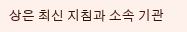상은 최신 지침과 소속 기관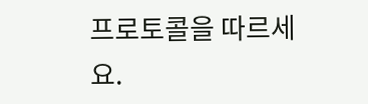프로토콜을 따르세요.